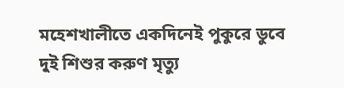মহেশখালীতে একদিনেই পুকুরে ডুবে দুই শিশুর করুণ মৃত্যু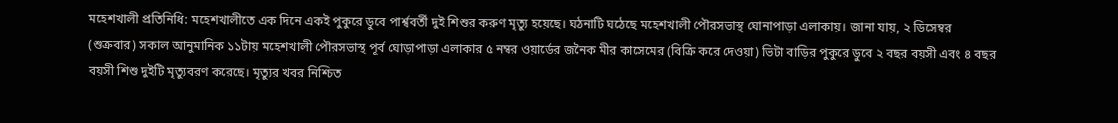মহেশখালী প্রতিনিধি: মহেশখালীতে এক দিনে একই পুকুরে ডুবে পার্শ্ববর্তী দুই শিশুর করুণ মৃত্যু হয়েছে। ঘঠনাটি ঘঠেছে মহেশখালী পৌরসভাস্থ ঘোনাপাড়া এলাকায়। জানা যায়, ২ ডিসেম্বর (শুক্রবার) সকাল আনুমানিক ১১টায় মহেশখালী পৌরসভাস্থ পূর্ব ঘোড়াপাড়া এলাকার ৫ নম্বর ওয়ার্ডের জনৈক মীর কাসেমের (বিক্রি করে দেওয়া) ভিটা বাড়ির পুকুরে ডুবে ২ বছর বয়সী এবং ৪ বছর বয়সী শিশু দুইটি মৃত্যুবরণ করেছে। মৃত্যুর খবর নিশ্চিত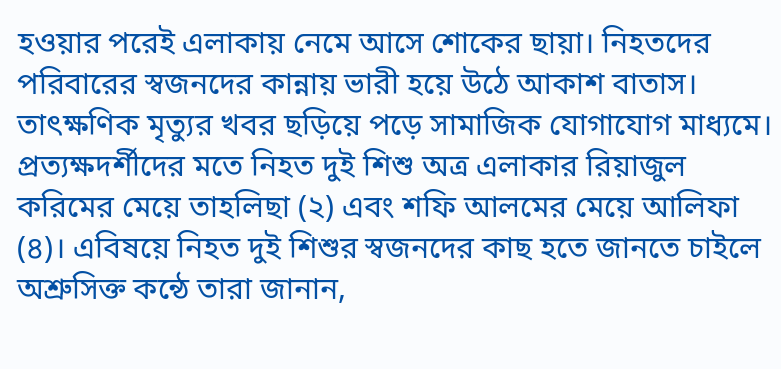হওয়ার পরেই এলাকায় নেমে আসে শোকের ছায়া। নিহতদের পরিবারের স্বজনদের কান্নায় ভারী হয়ে উঠে আকাশ বাতাস। তাৎক্ষণিক মৃত্যুর খবর ছড়িয়ে পড়ে সামাজিক যোগাযোগ মাধ্যমে। প্রত্যক্ষদর্শীদের মতে নিহত দুই শিশু অত্র এলাকার রিয়াজুল করিমের মেয়ে তাহলিছা (২) এবং শফি আলমের মেয়ে আলিফা (৪)। এবিষয়ে নিহত দুই শিশুর স্বজনদের কাছ হতে জানতে চাইলে অশ্রুসিক্ত কন্ঠে তারা জানান,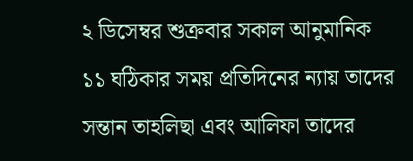২ ডিসেম্বর শুক্রবার সকাল আনুমানিক ১১ ঘঠিকার সময় প্রতিদিনের ন্যায় তাদের সন্তান তাহলিছা এবং আলিফা তাদের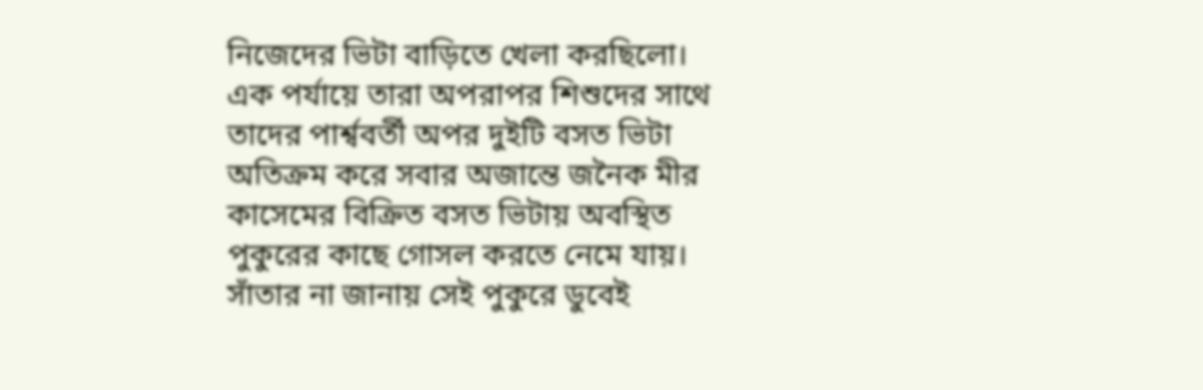নিজেদের ভিটা বাড়িতে খেলা করছিলো। এক পর্যায়ে তারা অপরাপর শিশুদের সাথে তাদের পার্শ্ববর্তী অপর দুইটি বসত ভিটা অতিক্রম করে সবার অজান্তে জনৈক মীর কাসেমের বিক্রিত বসত ভিটায় অবস্থিত পুকুরের কাছে গোসল করতে নেমে যায়। সাঁতার না জানায় সেই পুকুরে ডুবেই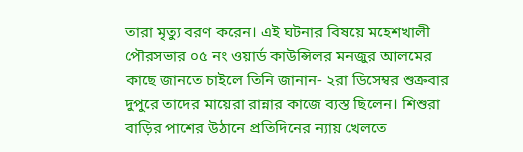তারা মৃত্যু বরণ করেন। এই ঘটনার বিষয়ে মহেশখালী পৌরসভার ০৫ নং ওয়ার্ড কাউন্সিলর মনজুর আলমের কাছে জানতে চাইলে তিনি জানান- ২রা ডিসেম্বর শুক্রবার দুপুরে তাদের মায়েরা রান্নার কাজে ব্যস্ত ছিলেন। শিশুরা বাড়ির পাশের উঠানে প্রতিদিনের ন্যায় খেলতে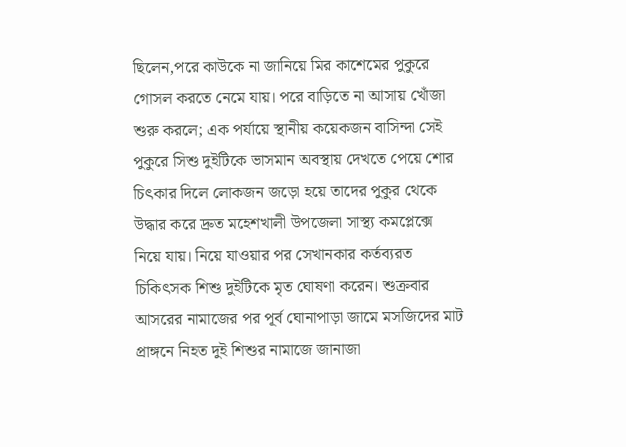ছিলেন,পরে কাউকে না জানিয়ে মির কাশেমের পুকুরে গোসল করতে নেমে যায়। পরে বাড়িতে না আসায় খোঁজা শুরু করলে; এক পর্যায়ে স্থানীয় কয়েকজন বাসিন্দা সেই পুকুরে সিশু দুইটিকে ভাসমান অবস্থায় দেখতে পেয়ে শোর চিৎকার দিলে লোকজন জড়ো হয়ে তাদের পুকুর থেকে উদ্ধার করে দ্রুত মহেশখালী উপজেলা সাস্থ্য কমপ্লেক্সে নিয়ে যায়। নিয়ে যাওয়ার পর সেখানকার কর্তব্যরত চিকিৎসক শিশু দুইটিকে মৃত ঘোষণা করেন। শুক্রবার আসরের নামাজের পর পূর্ব ঘোনাপাড়া জামে মসজিদের মাট প্রাঙ্গনে নিহত দুই শিশুর নামাজে জানাজা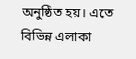অনুষ্ঠিত হয়। এতে বিভিন্ন এলাকা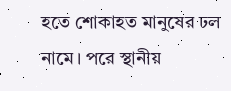হতে শোকাহত মানুষের ঢল নামে। পরে স্থানীয়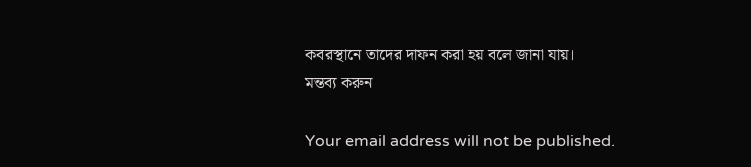কবরস্থানে তাদের দাফন করা হয় বলে জানা যায়।
মন্তব্য করুন

Your email address will not be published.